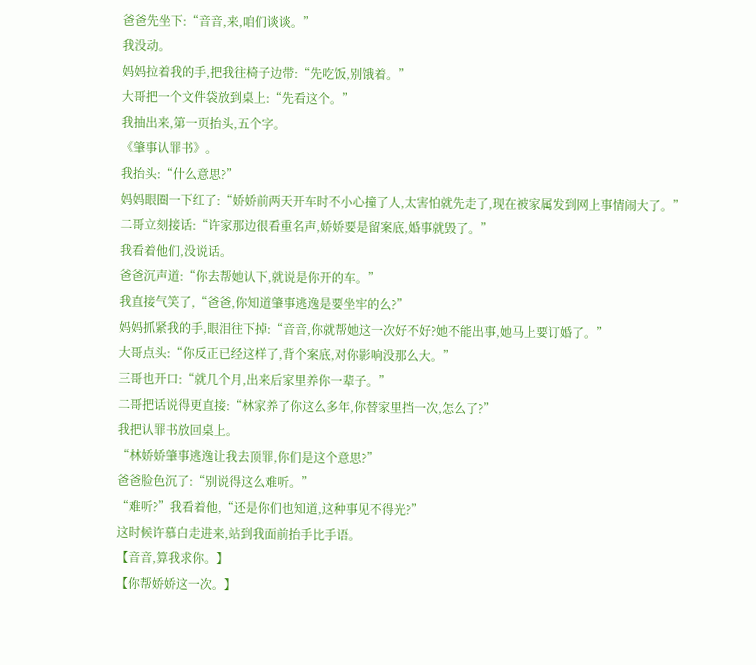爸爸先坐下:“音音,来,咱们谈谈。”
我没动。
妈妈拉着我的手,把我往椅子边带:“先吃饭,别饿着。”
大哥把一个文件袋放到桌上:“先看这个。”
我抽出来,第一页抬头,五个字。
《肇事认罪书》。
我抬头:“什么意思?”
妈妈眼圈一下红了:“娇娇前两天开车时不小心撞了人,太害怕就先走了,现在被家属发到网上事情闹大了。”
二哥立刻接话:“许家那边很看重名声,娇娇要是留案底,婚事就毁了。”
我看着他们,没说话。
爸爸沉声道:“你去帮她认下,就说是你开的车。”
我直接气笑了,“爸爸,你知道肇事逃逸是要坐牢的么?”
妈妈抓紧我的手,眼泪往下掉:“音音,你就帮她这一次好不好?她不能出事,她马上要订婚了。”
大哥点头:“你反正已经这样了,背个案底,对你影响没那么大。”
三哥也开口:“就几个月,出来后家里养你一辈子。”
二哥把话说得更直接:“林家养了你这么多年,你替家里挡一次,怎么了?”
我把认罪书放回桌上。
“林娇娇肇事逃逸让我去顶罪,你们是这个意思?”
爸爸脸色沉了:“别说得这么难听。”
“难听?”我看着他,“还是你们也知道,这种事见不得光?”
这时候许慕白走进来,站到我面前抬手比手语。
【音音,算我求你。】
【你帮娇娇这一次。】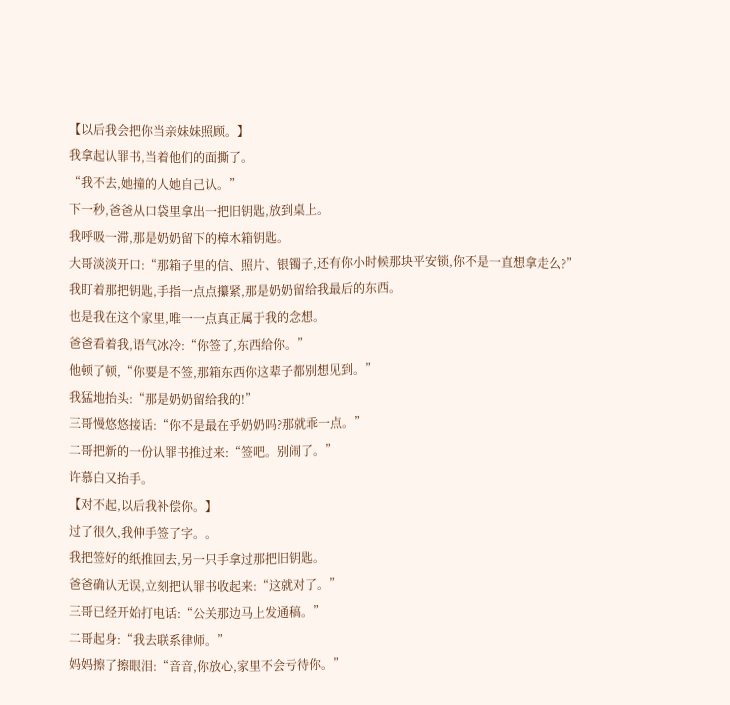【以后我会把你当亲妹妹照顾。】
我拿起认罪书,当着他们的面撕了。
“我不去,她撞的人她自己认。”
下一秒,爸爸从口袋里拿出一把旧钥匙,放到桌上。
我呼吸一滞,那是奶奶留下的樟木箱钥匙。
大哥淡淡开口:“那箱子里的信、照片、银镯子,还有你小时候那块平安锁,你不是一直想拿走么?”
我盯着那把钥匙,手指一点点攥紧,那是奶奶留给我最后的东西。
也是我在这个家里,唯一一点真正属于我的念想。
爸爸看着我,语气冰冷:“你签了,东西给你。”
他顿了顿,“你要是不签,那箱东西你这辈子都别想见到。”
我猛地抬头:“那是奶奶留给我的!”
三哥慢悠悠接话:“你不是最在乎奶奶吗?那就乖一点。”
二哥把新的一份认罪书推过来:“签吧。别闹了。”
许慕白又抬手。
【对不起,以后我补偿你。】
过了很久,我伸手签了字。。
我把签好的纸推回去,另一只手拿过那把旧钥匙。
爸爸确认无误,立刻把认罪书收起来:“这就对了。”
三哥已经开始打电话:“公关那边马上发通稿。”
二哥起身:“我去联系律师。”
妈妈擦了擦眼泪:“音音,你放心,家里不会亏待你。”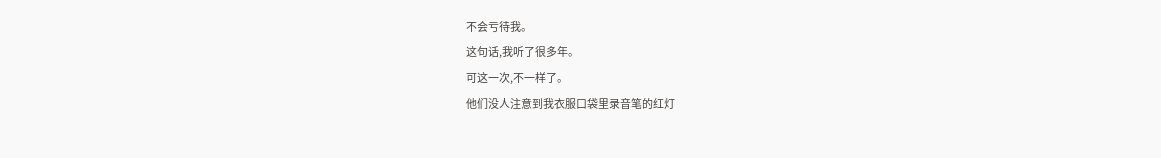不会亏待我。
这句话,我听了很多年。
可这一次,不一样了。
他们没人注意到我衣服口袋里录音笔的红灯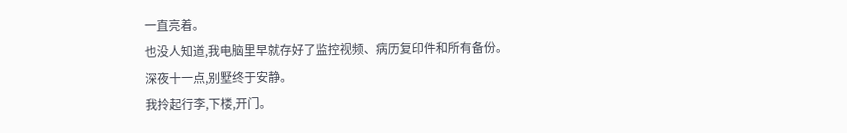一直亮着。
也没人知道,我电脑里早就存好了监控视频、病历复印件和所有备份。
深夜十一点,别墅终于安静。
我拎起行李,下楼,开门。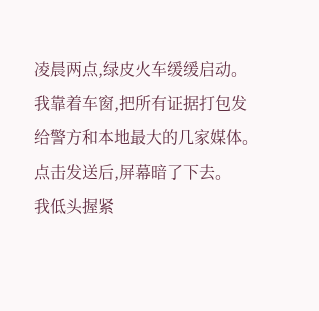凌晨两点,绿皮火车缓缓启动。
我靠着车窗,把所有证据打包发给警方和本地最大的几家媒体。
点击发送后,屏幕暗了下去。
我低头握紧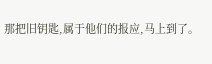那把旧钥匙,属于他们的报应,马上到了。